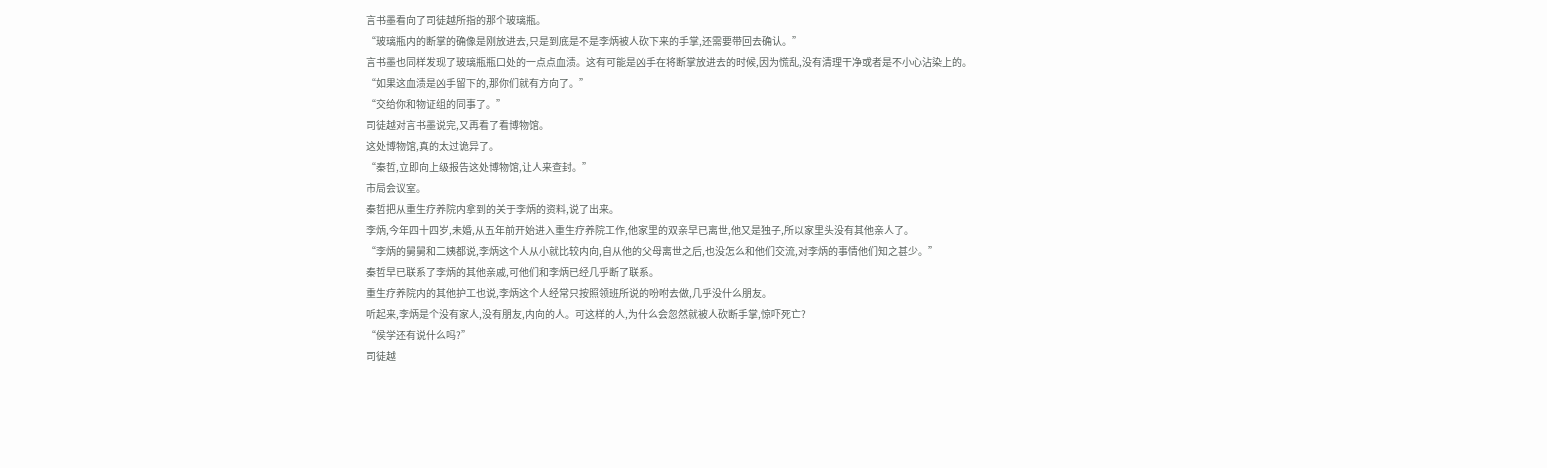言书墨看向了司徒越所指的那个玻璃瓶。
“玻璃瓶内的断掌的确像是刚放进去,只是到底是不是李炳被人砍下来的手掌,还需要带回去确认。”
言书墨也同样发现了玻璃瓶瓶口处的一点点血渍。这有可能是凶手在将断掌放进去的时候,因为慌乱,没有清理干净或者是不小心沾染上的。
“如果这血渍是凶手留下的,那你们就有方向了。”
“交给你和物证组的同事了。”
司徒越对言书墨说完,又再看了看博物馆。
这处博物馆,真的太过诡异了。
“秦哲,立即向上级报告这处博物馆,让人来查封。”
市局会议室。
秦哲把从重生疗养院内拿到的关于李炳的资料,说了出来。
李炳,今年四十四岁,未婚,从五年前开始进入重生疗养院工作,他家里的双亲早已离世,他又是独子,所以家里头没有其他亲人了。
“李炳的舅舅和二姨都说,李炳这个人从小就比较内向,自从他的父母离世之后,也没怎么和他们交流,对李炳的事情他们知之甚少。”
秦哲早已联系了李炳的其他亲戚,可他们和李炳已经几乎断了联系。
重生疗养院内的其他护工也说,李炳这个人经常只按照领班所说的吩咐去做,几乎没什么朋友。
听起来,李炳是个没有家人,没有朋友,内向的人。可这样的人,为什么会忽然就被人砍断手掌,惊吓死亡?
“侯学还有说什么吗?”
司徒越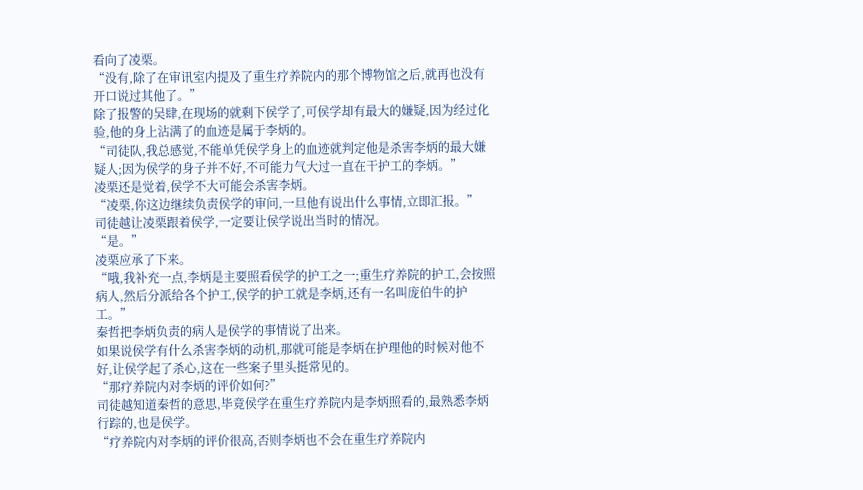看向了凌栗。
“没有,除了在审讯室内提及了重生疗养院内的那个博物馆之后,就再也没有开口说过其他了。”
除了报警的吴肆,在现场的就剩下侯学了,可侯学却有最大的嫌疑,因为经过化验,他的身上沾满了的血迹是属于李炳的。
“司徒队,我总感觉,不能单凭侯学身上的血迹就判定他是杀害李炳的最大嫌疑人;因为侯学的身子并不好,不可能力气大过一直在干护工的李炳。”
凌栗还是觉着,侯学不大可能会杀害李炳。
“凌栗,你这边继续负责侯学的审问,一旦他有说出什么事情,立即汇报。”
司徒越让凌栗跟着侯学,一定要让侯学说出当时的情况。
“是。”
凌栗应承了下来。
“哦,我补充一点,李炳是主要照看侯学的护工之一;重生疗养院的护工,会按照病人,然后分派给各个护工,侯学的护工就是李炳,还有一名叫庞伯牛的护工。”
秦哲把李炳负责的病人是侯学的事情说了出来。
如果说侯学有什么杀害李炳的动机,那就可能是李炳在护理他的时候对他不好,让侯学起了杀心,这在一些案子里头挺常见的。
“那疗养院内对李炳的评价如何?”
司徒越知道秦哲的意思,毕竟侯学在重生疗养院内是李炳照看的,最熟悉李炳行踪的,也是侯学。
“疗养院内对李炳的评价很高,否则李炳也不会在重生疗养院内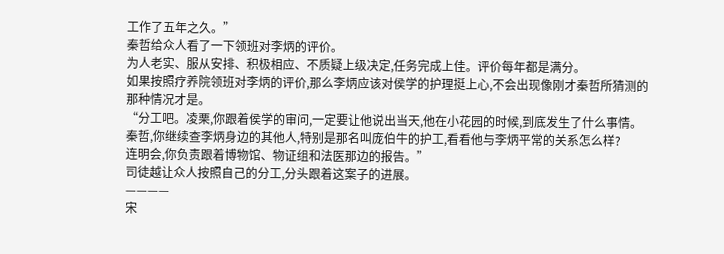工作了五年之久。”
秦哲给众人看了一下领班对李炳的评价。
为人老实、服从安排、积极相应、不质疑上级决定,任务完成上佳。评价每年都是满分。
如果按照疗养院领班对李炳的评价,那么李炳应该对侯学的护理挺上心,不会出现像刚才秦哲所猜测的那种情况才是。
“分工吧。凌栗,你跟着侯学的审问,一定要让他说出当天,他在小花园的时候,到底发生了什么事情。
秦哲,你继续查李炳身边的其他人,特别是那名叫庞伯牛的护工,看看他与李炳平常的关系怎么样?
连明会,你负责跟着博物馆、物证组和法医那边的报告。”
司徒越让众人按照自己的分工,分头跟着这案子的进展。
————
宋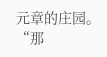元章的庄园。
“那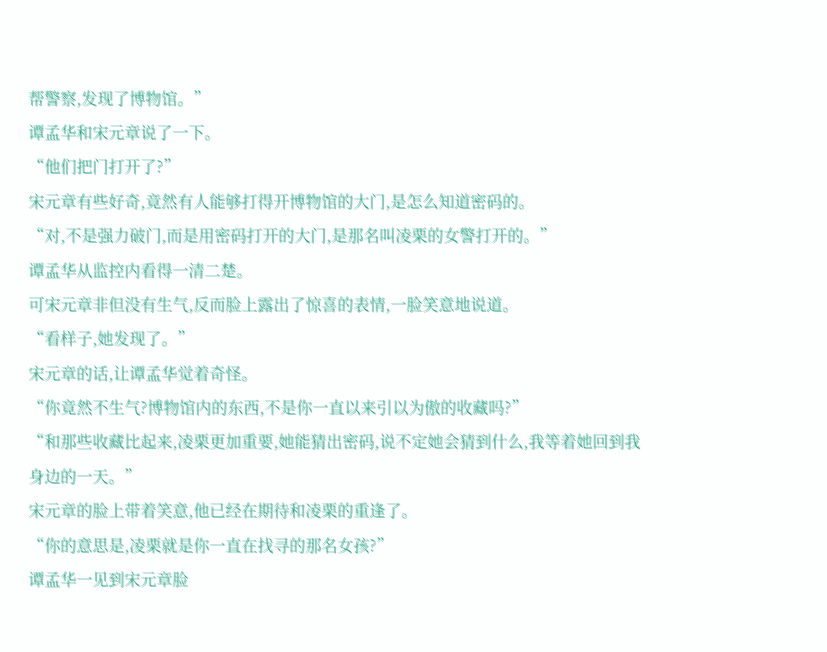帮警察,发现了博物馆。”
谭孟华和宋元章说了一下。
“他们把门打开了?”
宋元章有些好奇,竟然有人能够打得开博物馆的大门,是怎么知道密码的。
“对,不是强力破门,而是用密码打开的大门,是那名叫凌栗的女警打开的。”
谭孟华从监控内看得一清二楚。
可宋元章非但没有生气,反而脸上露出了惊喜的表情,一脸笑意地说道。
“看样子,她发现了。”
宋元章的话,让谭孟华觉着奇怪。
“你竟然不生气?博物馆内的东西,不是你一直以来引以为傲的收藏吗?”
“和那些收藏比起来,凌栗更加重要,她能猜出密码,说不定她会猜到什么,我等着她回到我身边的一天。”
宋元章的脸上带着笑意,他已经在期待和凌栗的重逢了。
“你的意思是,凌栗就是你一直在找寻的那名女孩?”
谭孟华一见到宋元章脸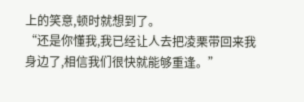上的笑意,顿时就想到了。
“还是你懂我,我已经让人去把凌栗带回来我身边了,相信我们很快就能够重逢。”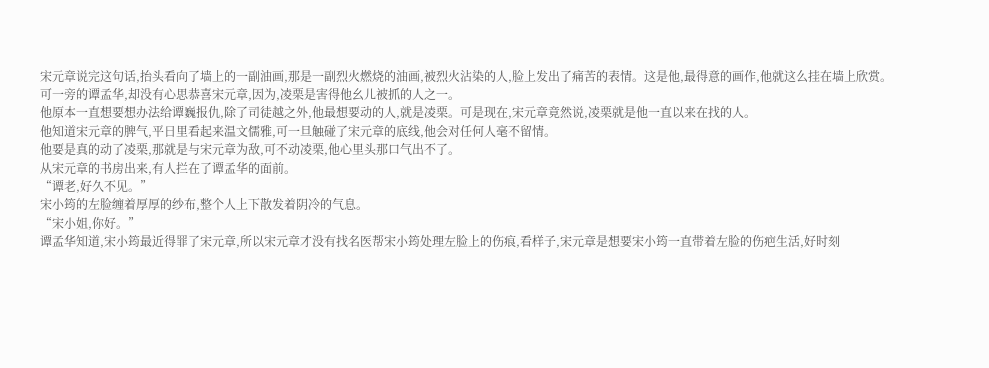宋元章说完这句话,抬头看向了墙上的一副油画,那是一副烈火燃烧的油画,被烈火沾染的人,脸上发出了痛苦的表情。这是他,最得意的画作,他就这么挂在墙上欣赏。
可一旁的谭孟华,却没有心思恭喜宋元章,因为,凌栗是害得他幺儿被抓的人之一。
他原本一直想要想办法给谭巍报仇,除了司徒越之外,他最想要动的人,就是凌栗。可是现在,宋元章竟然说,凌栗就是他一直以来在找的人。
他知道宋元章的脾气,平日里看起来温文儒雅,可一旦触碰了宋元章的底线,他会对任何人毫不留情。
他要是真的动了凌栗,那就是与宋元章为敌,可不动凌栗,他心里头那口气出不了。
从宋元章的书房出来,有人拦在了谭孟华的面前。
“谭老,好久不见。”
宋小筠的左脸缠着厚厚的纱布,整个人上下散发着阴冷的气息。
“宋小姐,你好。”
谭孟华知道,宋小筠最近得罪了宋元章,所以宋元章才没有找名医帮宋小筠处理左脸上的伤痕,看样子,宋元章是想要宋小筠一直带着左脸的伤疤生活,好时刻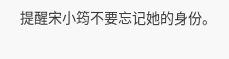提醒宋小筠不要忘记她的身份。